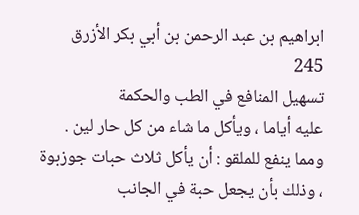ابراهيم بن عبد الرحمن بن أبي بكر الأزرق
245
تسهيل المنافع في الطب والحكمة
عليه أياما ، ويأكل ما شاء من كل حار لين . ومما ينفع للملقو : أن يأكل ثلاث حبات جوزبوة ، وذلك بأن يجعل حبة في الجانب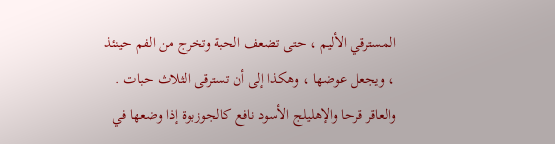المسترقي الأليم ، حتى تضعف الحبة وتخرج من الفم حينئذ ، ويجعل عوضها ، وهكذا إلى أن تسترقى الثلاث حبات . والعاقر قرحا والإهليلج الأسود نافع كالجوزبوة إذا وضعها في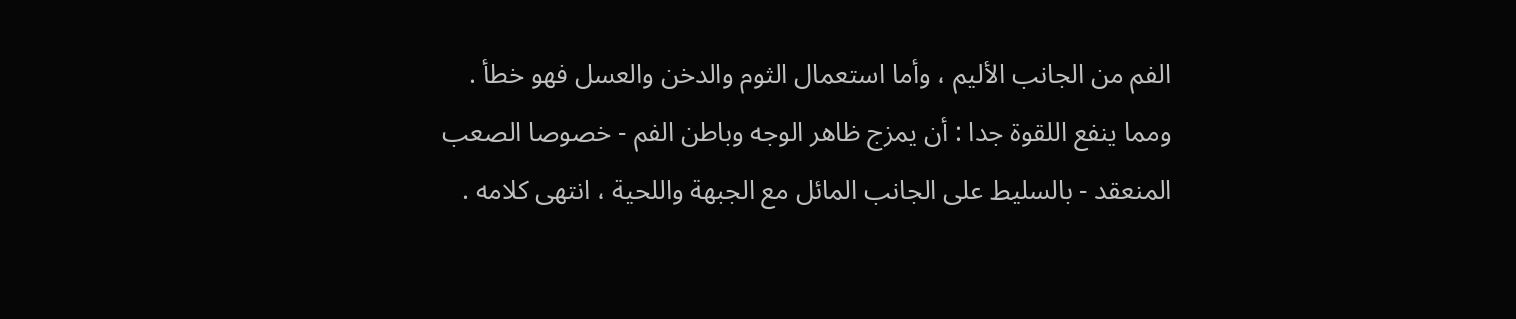الفم من الجانب الأليم ، وأما استعمال الثوم والدخن والعسل فهو خطأ . ومما ينفع اللقوة جدا : أن يمزج ظاهر الوجه وباطن الفم - خصوصا الصعب المنعقد - بالسليط على الجانب المائل مع الجبهة واللحية ، انتهى كلامه .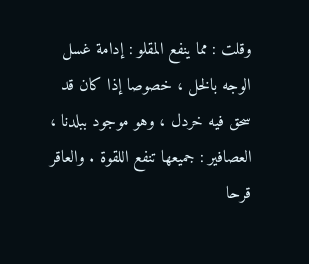وقلت : مما ينفع المقلو : إدامة غسل الوجه بالخل ، خصوصا إذا كان قد سحق فيه خردل ، وهو موجود ببلدنا ، العصافير : جميعها تنفع اللقوة . والعاقر قرحا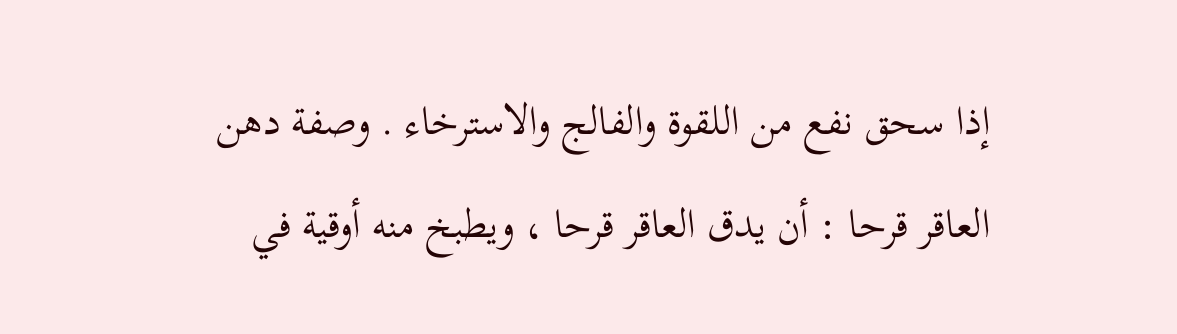إذا سحق نفع من اللقوة والفالج والاسترخاء . وصفة دهن العاقر قرحا : أن يدق العاقر قرحا ، ويطبخ منه أوقية في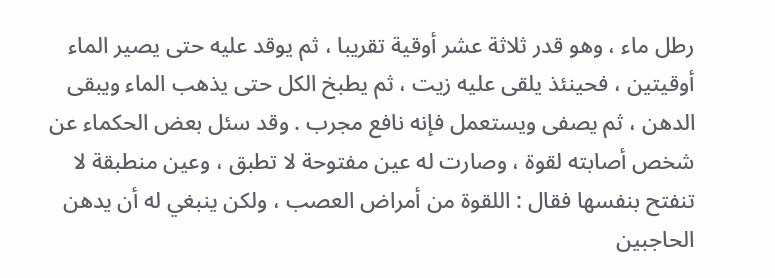رطل ماء ، وهو قدر ثلاثة عشر أوقية تقريبا ، ثم يوقد عليه حتى يصير الماء أوقيتين ، فحينئذ يلقى عليه زيت ، ثم يطبخ الكل حتى يذهب الماء ويبقى الدهن ، ثم يصفى ويستعمل فإنه نافع مجرب . وقد سئل بعض الحكماء عن شخص أصابته لقوة ، وصارت له عين مفتوحة لا تطبق ، وعين منطبقة لا تنفتح بنفسها فقال : اللقوة من أمراض العصب ، ولكن ينبغي له أن يدهن الحاجبين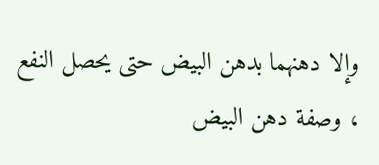وإلا دهنهما بدهن البيض حتى يحصل النفع ، وصفة دهن البيض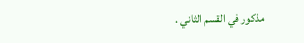مذكور في القسم الثاني .